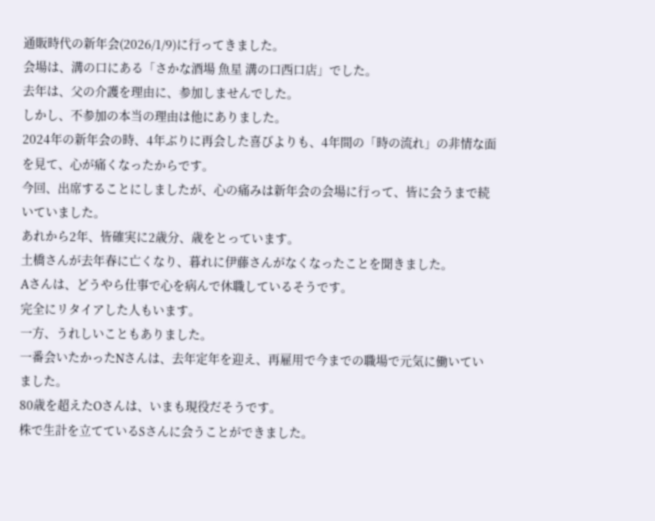通販時代の新年会(2026/1/9)に行ってきました。
会場は、溝の口にある「さかな酒場 魚星 溝の口西口店」でした。
去年は、父の介護を理由に、参加しませんでした。
しかし、不参加の本当の理由は他にありました。
2024年の新年会の時、4年ぶりに再会した喜びよりも、4年間の「時の流れ」の非情な面を見て、心が痛くなったからです。
今回、出席することにしましたが、心の痛みは新年会の会場に行って、皆に会うまで続いていました。
あれから2年、皆確実に2歳分、歳をとっています。
土橋さんが去年春に亡くなり、暮れに伊藤さんがなくなったことを聞きました。
Aさんは、どうやら仕事で心を病んで休職しているそうです。
完全にリタイアした人もいます。
一方、うれしいこともありました。
一番会いたかったNさんは、去年定年を迎え、再雇用で今までの職場で元気に働いていました。
80歳を超えたOさんは、いまも現役だそうです。
株で生計を立てているSさんに会うことができました。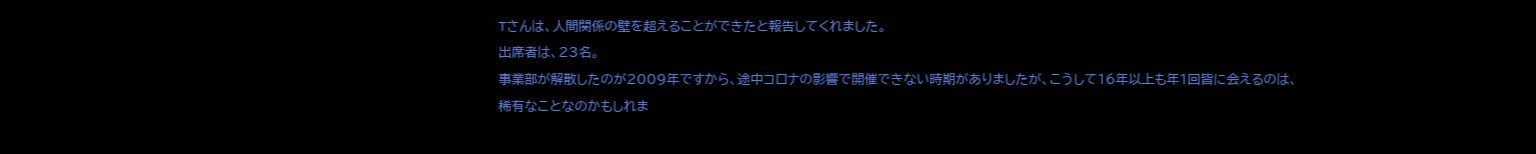Tさんは、人間関係の壁を超えることができたと報告してくれました。
出席者は、23名。
事業部が解散したのが2009年ですから、途中コロナの影響で開催できない時期がありましたが、こうして16年以上も年1回皆に会えるのは、稀有なことなのかもしれま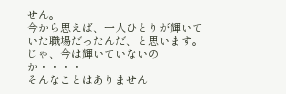せん。
今から思えば、一人ひとりが輝いていた職場だったんだ、と思います。
じゃ、今は輝いていないのか・・・・
そんなことはありません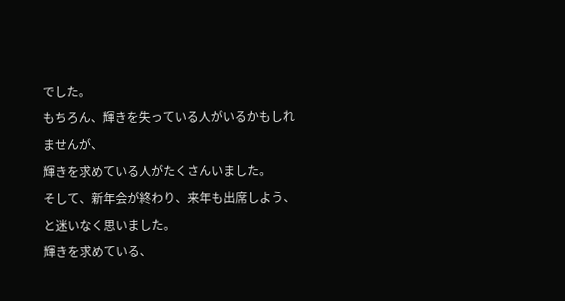でした。
もちろん、輝きを失っている人がいるかもしれませんが、
輝きを求めている人がたくさんいました。
そして、新年会が終わり、来年も出席しよう、と迷いなく思いました。
輝きを求めている、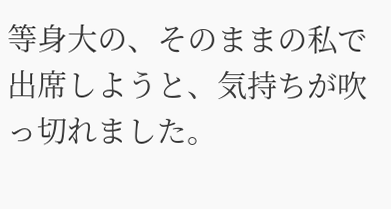等身大の、そのままの私で出席しようと、気持ちが吹っ切れました。